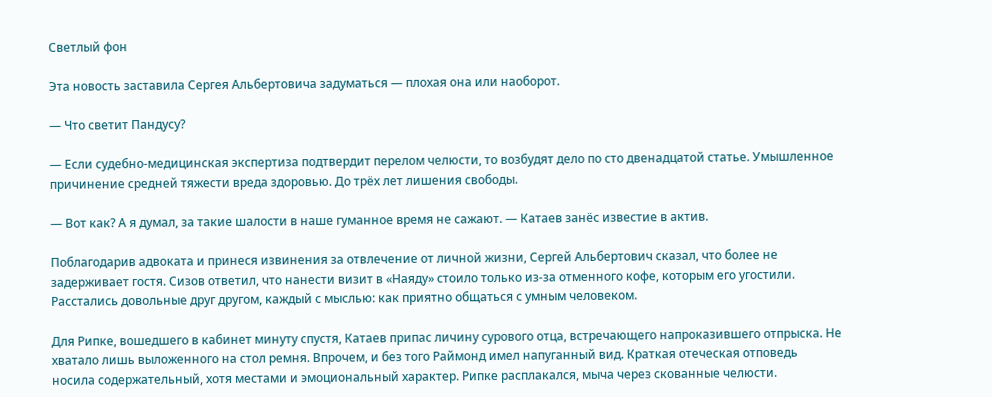Светлый фон

Эта новость заставила Сергея Альбертовича задуматься — плохая она или наоборот.

— Что светит Пандусу?

— Если судебно-медицинская экспертиза подтвердит перелом челюсти, то возбудят дело по сто двенадцатой статье. Умышленное причинение средней тяжести вреда здоровью. До трёх лет лишения свободы.

— Вот как? А я думал, за такие шалости в наше гуманное время не сажают. — Катаев занёс известие в актив.

Поблагодарив адвоката и принеся извинения за отвлечение от личной жизни, Сергей Альбертович сказал, что более не задерживает гостя. Сизов ответил, что нанести визит в «Наяду» стоило только из-за отменного кофе, которым его угостили. Расстались довольные друг другом, каждый с мыслью: как приятно общаться с умным человеком.

Для Рипке, вошедшего в кабинет минуту спустя, Катаев припас личину сурового отца, встречающего напроказившего отпрыска. Не хватало лишь выложенного на стол ремня. Впрочем, и без того Раймонд имел напуганный вид. Краткая отеческая отповедь носила содержательный, хотя местами и эмоциональный характер. Рипке расплакался, мыча через скованные челюсти.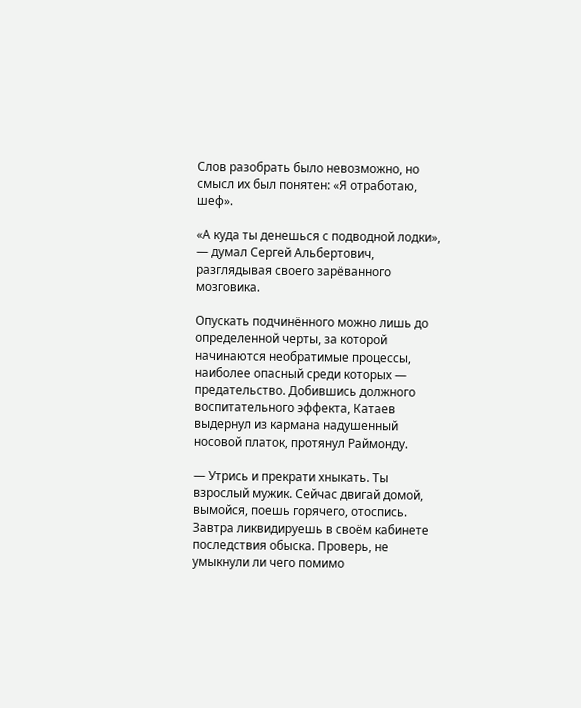Слов разобрать было невозможно, но смысл их был понятен: «Я отработаю, шеф».

«А куда ты денешься с подводной лодки», — думал Сергей Альбертович, разглядывая своего зарёванного мозговика.

Опускать подчинённого можно лишь до определенной черты, за которой начинаются необратимые процессы, наиболее опасный среди которых — предательство. Добившись должного воспитательного эффекта, Катаев выдернул из кармана надушенный носовой платок, протянул Раймонду.

— Утрись и прекрати хныкать. Ты взрослый мужик. Сейчас двигай домой, вымойся, поешь горячего, отоспись. Завтра ликвидируешь в своём кабинете последствия обыска. Проверь, не умыкнули ли чего помимо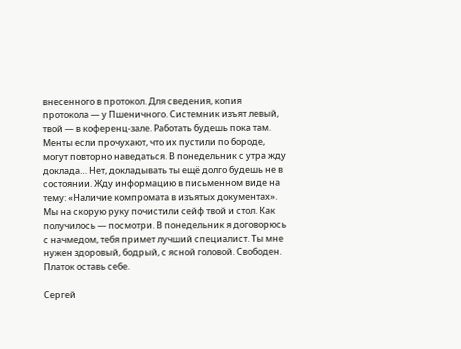внесенного в протокол. Для сведения, копия протокола — у Пшеничного. Системник изъят левый, твой — в коференц-зале. Работать будешь пока там. Менты если прочухают, что их пустили по бороде, могут повторно наведаться. В понедельник с утра жду доклада… Нет, докладывать ты ещё долго будешь не в состоянии. Жду информацию в письменном виде на тему: «Наличие компромата в изъятых документах». Мы на скорую руку почистили сейф твой и стол. Как получилось — посмотри. В понедельник я договорюсь с начмедом, тебя примет лучший специалист. Ты мне нужен здоровый, бодрый, с ясной головой. Свободен. Платок оставь себе.

Сергей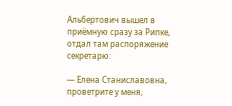Альбертович вышел в приёмную сразу за Рипке, отдал там распоряжение секретарю:

— Елена Станиславовна, проветрите у меня,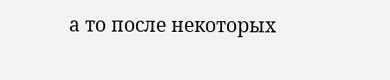а то после некоторых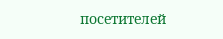посетителей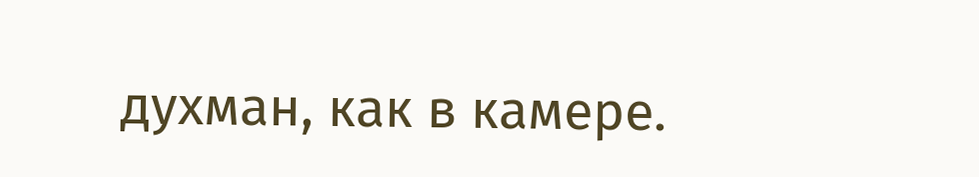духман, как в камере.